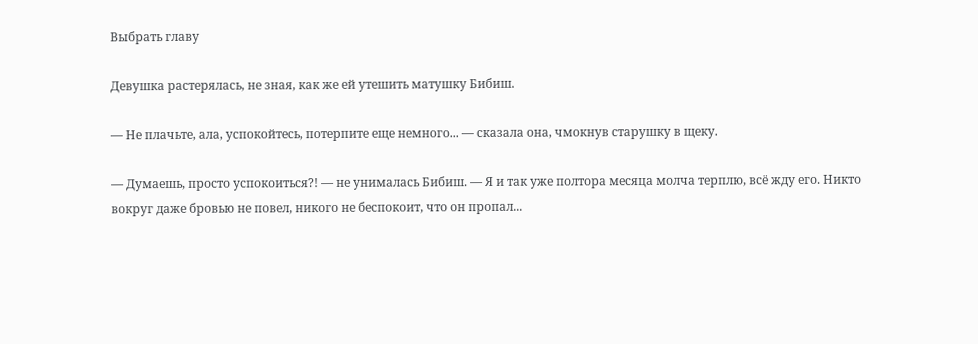Выбрать главу

Девушка растерялась, не зная, как же ей утешить матушку Бибиш.

— Не плачьте, ала, успокойтесь, потерпите еще немного... — сказала она, чмокнув старушку в щеку.

— Думаешь, просто успокоиться?! — не унималась Бибиш. — Я и так уже полтора месяца молча терплю, всё жду его. Никто вокруг даже бровью не повел, никого не беспокоит, что он пропал...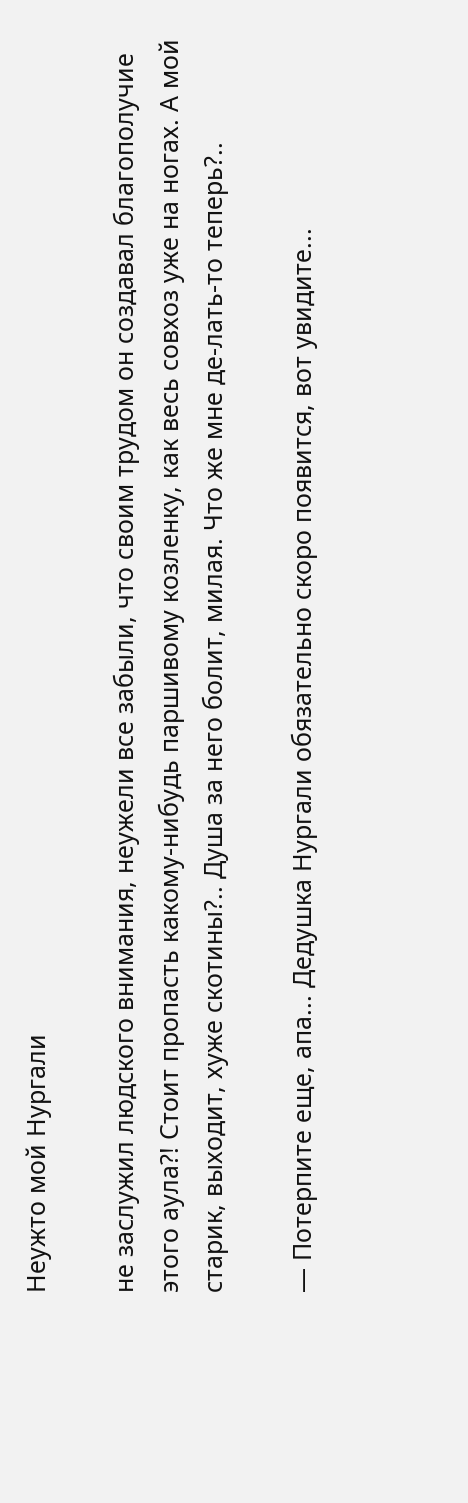Неужто мой Нургали

не заслужил людского внимания, неужели все забыли, что своим трудом он создавал благополучие этого аула?! Стоит пропасть какому-нибудь паршивому козленку, как весь совхоз уже на ногах. А мой старик, выходит, хуже скотины?.. Душа за него болит, милая. Что же мне де-лать-то теперь?..

— Потерпите еще, апа... Дедушка Нургали обязательно скоро появится, вот увидите...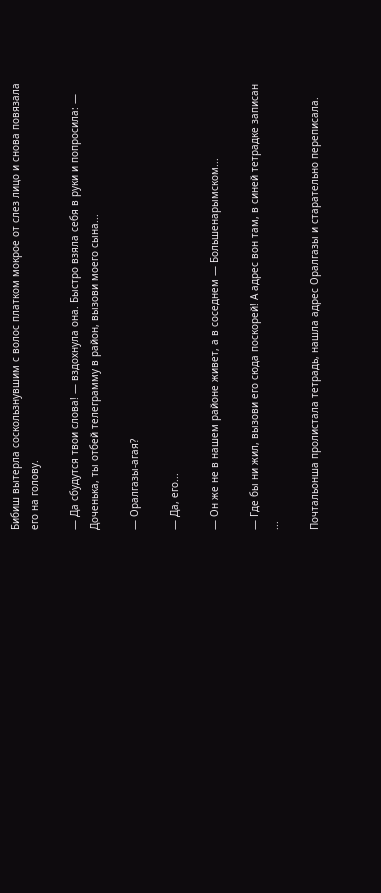Бибиш вытерла соскользнувшим с волос платком мокрое от слез лицо и снова повязала его на голову.

— Да сбудутся твои слова! — вздохнула она. Быстро взяла себя в руки и попросила: — Доченька, ты отбей телеграмму в район, вызови моего сына...

— Оралгазы-агая?

— Да, его...

— Он же не в нашем районе живет, а в соседнем — Большенарымском...

— Где бы ни жил, вызови его сюда поскорей! А адрес вон там, в синей тетрадке записан ...

Почтальонша пролистала тетрадь, нашла адрес Оралгазы и старательно переписала.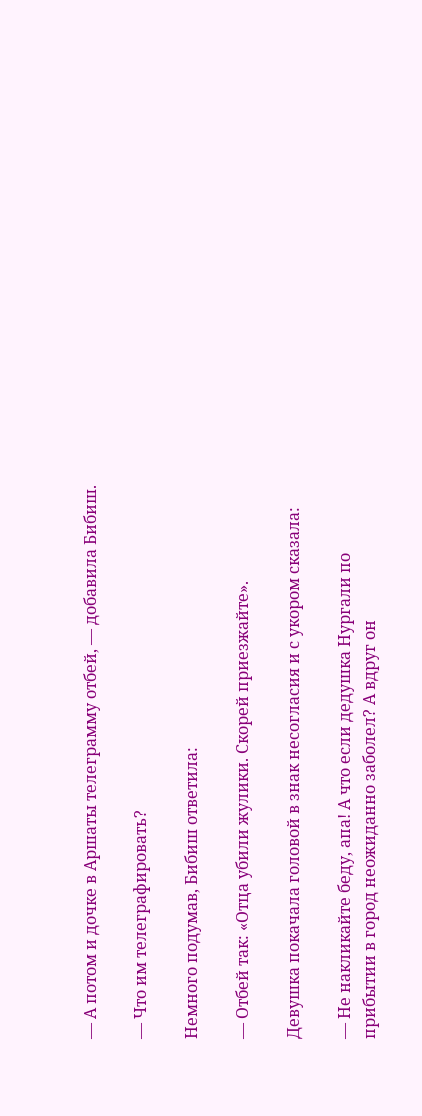— А потом и дочке в Аршаты телеграмму отбей, — добавила Бибиш.

— Что им телеграфировать?

Немного подумав, Бибиш ответила:

— Отбей так: «Отца убили жулики. Скорей приезжайте».

Девушка покачала головой в знак несогласия и с укором сказала:

— Не накликайте беду, апа! А что если дедушка Нургали по прибытии в город неожиданно заболел? А вдруг он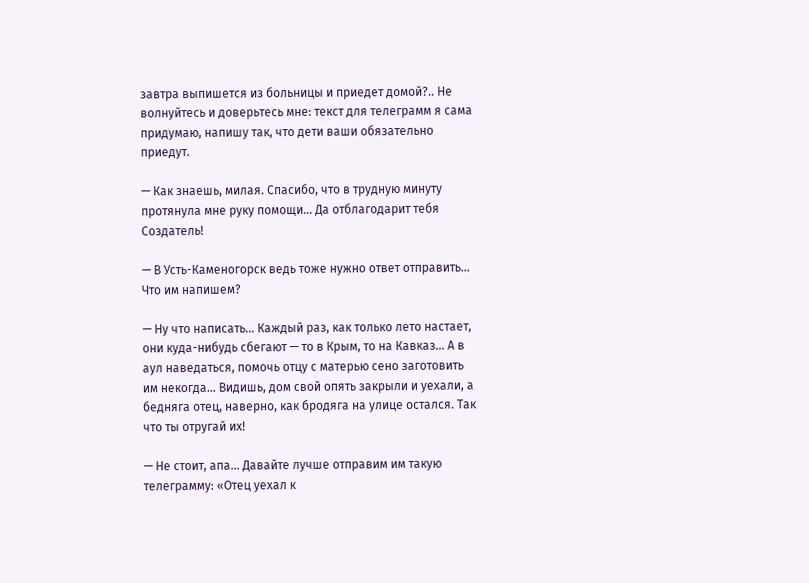завтра выпишется из больницы и приедет домой?.. Не волнуйтесь и доверьтесь мне: текст для телеграмм я сама придумаю, напишу так, что дети ваши обязательно приедут.

— Как знаешь, милая. Спасибо, что в трудную минуту протянула мне руку помощи... Да отблагодарит тебя Создатель!

— В Усть-Каменогорск ведь тоже нужно ответ отправить... Что им напишем?

— Ну что написать... Каждый раз, как только лето настает, они куда-нибудь сбегают — то в Крым, то на Кавказ... А в аул наведаться, помочь отцу с матерью сено заготовить им некогда... Видишь, дом свой опять закрыли и уехали, а бедняга отец, наверно, как бродяга на улице остался. Так что ты отругай их!

— Не стоит, апа... Давайте лучше отправим им такую телеграмму: «Отец уехал к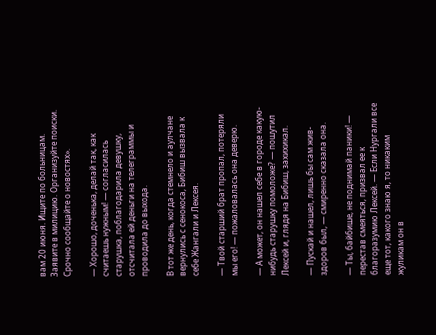вам 20 июня. Ищите по больницам. Заявите в милицию. Организуйте поиски. Срочно сообщайте о новостях».

— Хорошо, доченька, делай так, как считаешь нужным! — согласилась старушка, поблагодарила девушку, отсчитала ей деньги на телеграммы и проводила до выхода.

В тот же день, когда стемнело и аулчане вернулись с сенокоса, Бибиш вызвала к себе Жангали и Лексея.

— Твой старший брат пропал, потеряли мы его! — пожаловалась она деверю.

— А может, он нашел себе в городе какую-нибудь старушку помоложе? — пошутил Лексей и, глядя на Бибиш, захихикал.

— Пускай и нашел, лишь бы сам жив-здоров был, — смиренно сказала она.

— Ты, байбише, не поднимай паники! — перестав смеяться, призвал ее к благоразумию Лексей. — Если Нургали все еще тот, какого знаю я, то никаким жуликам он в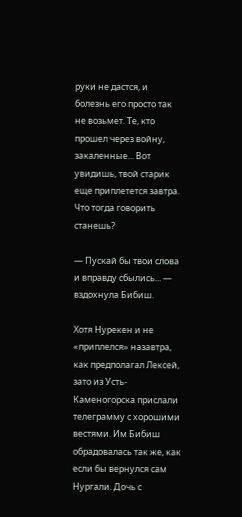руки не дастся, и болезнь его просто так не возьмет. Те, кто прошел через войну, закаленные... Вот увидишь, твой старик еще приплетется завтра. Что тогда говорить станешь?

— Пускай бы твои слова и вправду сбылись... — вздохнула Бибиш.

Хотя Нурекен и не «приплелся» назавтра, как предполагал Лексей, зато из Усть-Каменогорска прислали телеграмму с хорошими вестями. Им Бибиш обрадовалась так же, как если бы вернулся сам Нургали. Дочь с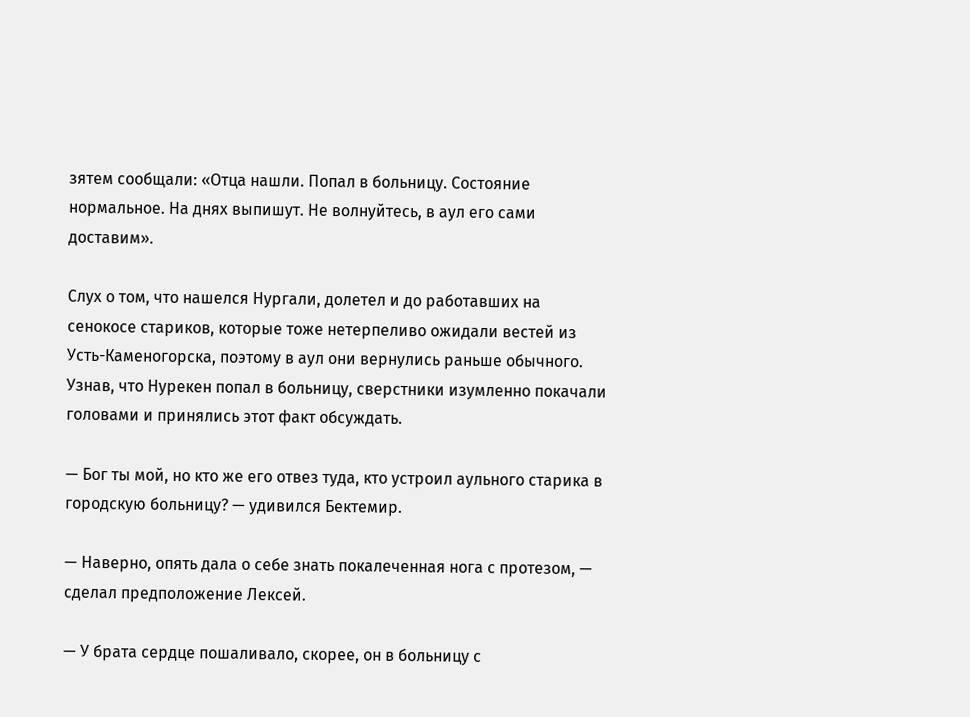зятем сообщали: «Отца нашли. Попал в больницу. Состояние нормальное. На днях выпишут. Не волнуйтесь, в аул его сами доставим».

Слух о том, что нашелся Нургали, долетел и до работавших на сенокосе стариков, которые тоже нетерпеливо ожидали вестей из Усть-Каменогорска, поэтому в аул они вернулись раньше обычного. Узнав, что Нурекен попал в больницу, сверстники изумленно покачали головами и принялись этот факт обсуждать.

— Бог ты мой, но кто же его отвез туда, кто устроил аульного старика в городскую больницу? — удивился Бектемир.

— Наверно, опять дала о себе знать покалеченная нога с протезом, — сделал предположение Лексей.

— У брата сердце пошаливало, скорее, он в больницу с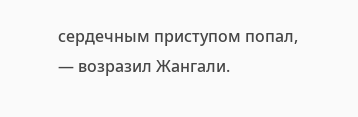сердечным приступом попал, — возразил Жангали.